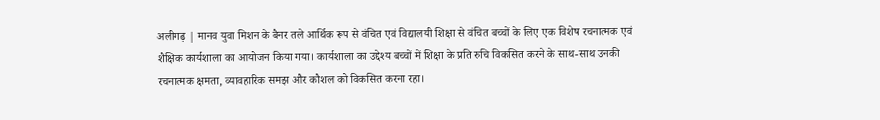अलीगढ़ | मानव युवा मिशन के बैनर तले आर्थिक रूप से वंचित एवं विद्यालयी शिक्षा से वंचित बच्चों के लिए एक विशेष रचनात्मक एवं शैक्षिक कार्यशाला का आयोजन किया गया। कार्यशाला का उद्देश्य बच्चों में शिक्षा के प्रति रुचि विकसित करने के साथ-साथ उनकी रचनात्मक क्षमता, व्यावहारिक समझ और कौशल को विकसित करना रहा।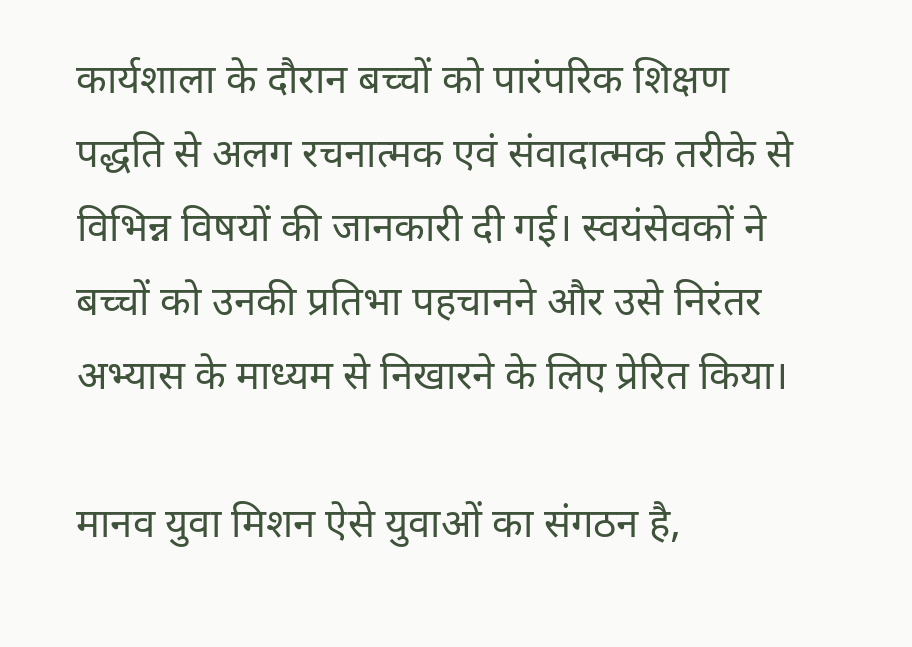कार्यशाला के दौरान बच्चों को पारंपरिक शिक्षण पद्धति से अलग रचनात्मक एवं संवादात्मक तरीके से विभिन्न विषयों की जानकारी दी गई। स्वयंसेवकों ने बच्चों को उनकी प्रतिभा पहचानने और उसे निरंतर अभ्यास के माध्यम से निखारने के लिए प्रेरित किया।

मानव युवा मिशन ऐसे युवाओं का संगठन है,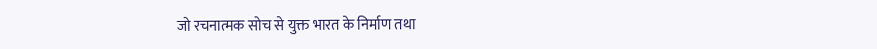जो रचनात्मक सोच से युक्त भारत के निर्माण तथा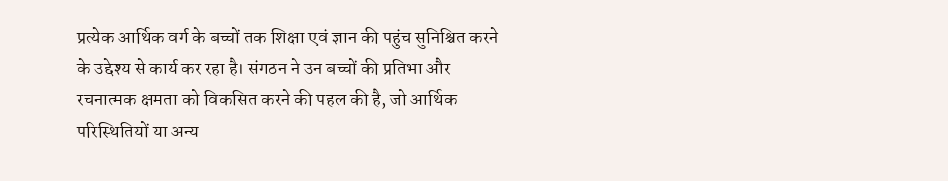प्रत्येक आर्थिक वर्ग के बच्चों तक शिक्षा एवं ज्ञान की पहुंच सुनिश्चित करने के उद्देश्य से कार्य कर रहा है। संगठन ने उन बच्चों की प्रतिभा और रचनात्मक क्षमता को विकसित करने की पहल की है, जो आर्थिक परिस्थितियों या अन्य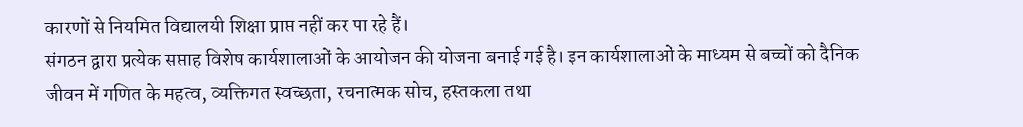कारणों से नियमित विद्यालयी शिक्षा प्राप्त नहीं कर पा रहे हैं।
संगठन द्वारा प्रत्येक सप्ताह विशेष कार्यशालाओं के आयोजन की योजना बनाई गई है। इन कार्यशालाओं के माध्यम से बच्चों को दैनिक जीवन में गणित के महत्व, व्यक्तिगत स्वच्छता, रचनात्मक सोच, हस्तकला तथा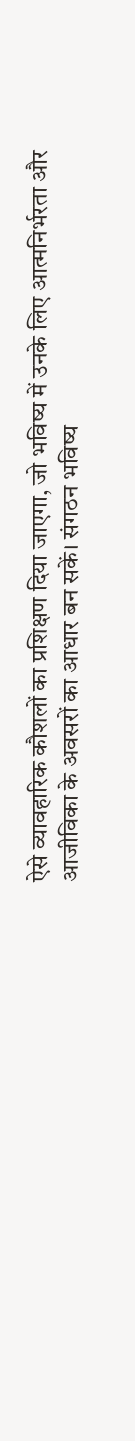ऐसे व्यावहारिक कौशलों का प्रशिक्षण दिया जाएगा, जो भविष्य में उनके लिए आत्मनिर्भरता और आजीविका के अवसरों का आधार बन सकें। संगठन भविष्य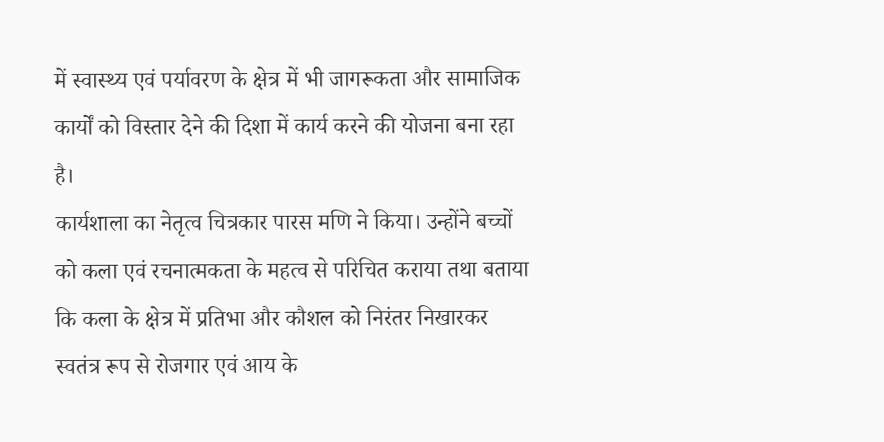में स्वास्थ्य एवं पर्यावरण के क्षेत्र में भी जागरूकता और सामाजिक कार्यों को विस्तार देने की दिशा में कार्य करने की योजना बना रहा है।
कार्यशाला का नेतृत्व चित्रकार पारस मणि ने किया। उन्होंने बच्चों को कला एवं रचनात्मकता के महत्व से परिचित कराया तथा बताया कि कला के क्षेत्र में प्रतिभा और कौशल को निरंतर निखारकर स्वतंत्र रूप से रोजगार एवं आय के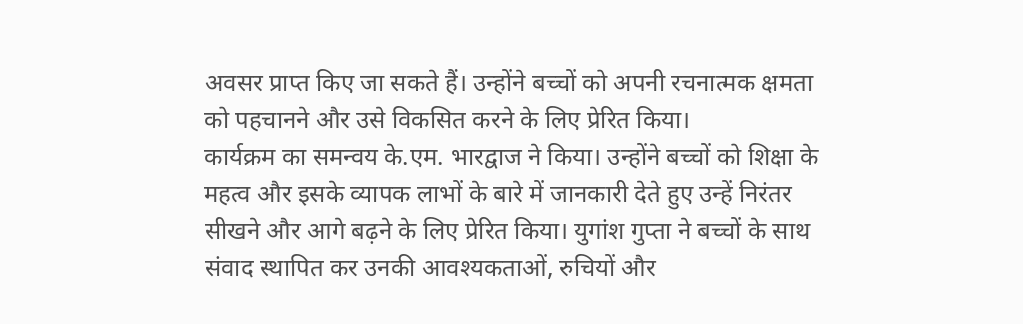अवसर प्राप्त किए जा सकते हैं। उन्होंने बच्चों को अपनी रचनात्मक क्षमता को पहचानने और उसे विकसित करने के लिए प्रेरित किया।
कार्यक्रम का समन्वय के.एम. भारद्वाज ने किया। उन्होंने बच्चों को शिक्षा के महत्व और इसके व्यापक लाभों के बारे में जानकारी देते हुए उन्हें निरंतर सीखने और आगे बढ़ने के लिए प्रेरित किया। युगांश गुप्ता ने बच्चों के साथ संवाद स्थापित कर उनकी आवश्यकताओं, रुचियों और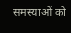समस्याओं को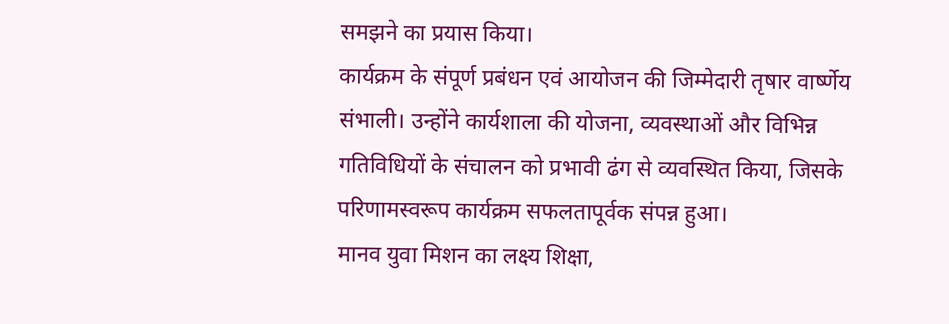समझने का प्रयास किया।
कार्यक्रम के संपूर्ण प्रबंधन एवं आयोजन की जिम्मेदारी तृषार वार्ष्णेय संभाली। उन्होंने कार्यशाला की योजना, व्यवस्थाओं और विभिन्न गतिविधियों के संचालन को प्रभावी ढंग से व्यवस्थित किया, जिसके परिणामस्वरूप कार्यक्रम सफलतापूर्वक संपन्न हुआ।
मानव युवा मिशन का लक्ष्य शिक्षा,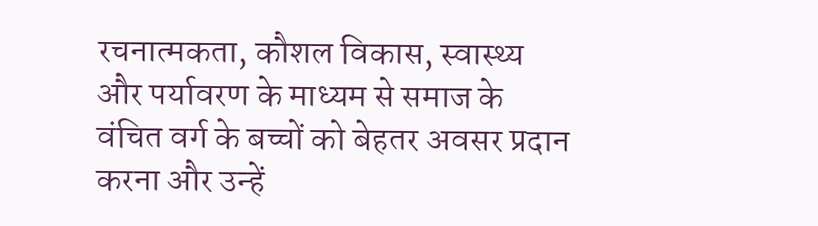रचनात्मकता, कौशल विकास, स्वास्थ्य और पर्यावरण के माध्यम से समाज के वंचित वर्ग के बच्चों को बेहतर अवसर प्रदान करना और उन्हें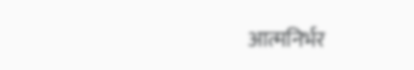आत्मनिर्भर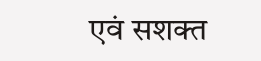एवं सशक्त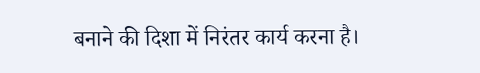बनाने की दिशा में निरंतर कार्य करना है।